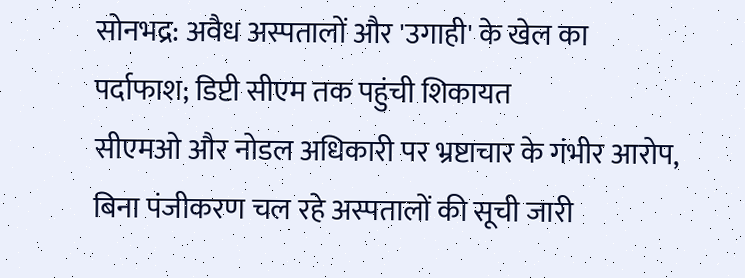सोनभद्र: अवैध अस्पतालों और 'उगाही' के खेल का पर्दाफाश; डिप्टी सीएम तक पहुंची शिकायत
सीएमओ और नोडल अधिकारी पर भ्रष्टाचार के गंभीर आरोप, बिना पंजीकरण चल रहे अस्पतालों की सूची जारी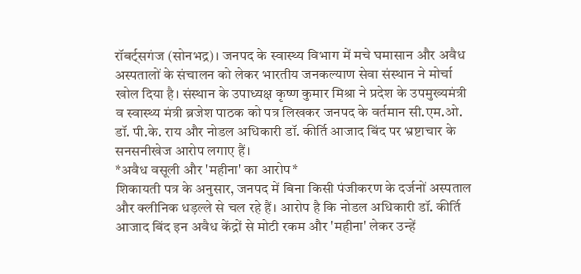रॉबर्ट्सगंज (सोनभद्र)। जनपद के स्वास्थ्य विभाग में मचे घमासान और अवैध अस्पतालों के संचालन को लेकर भारतीय जनकल्याण सेवा संस्थान ने मोर्चा खोल दिया है। संस्थान के उपाध्यक्ष कृष्ण कुमार मिश्रा ने प्रदेश के उपमुख्यमंत्री व स्वास्थ्य मंत्री ब्रजेश पाठक को पत्र लिखकर जनपद के वर्तमान सी.एम.ओ. डॉ. पी.के. राय और नोडल अधिकारी डॉ. कीर्ति आजाद बिंद पर भ्रष्टाचार के सनसनीखेज आरोप लगाए हैं।
*अवैध वसूली और 'महीना' का आरोप*
शिकायती पत्र के अनुसार, जनपद में बिना किसी पंजीकरण के दर्जनों अस्पताल और क्लीनिक धड़ल्ले से चल रहे हैं। आरोप है कि नोडल अधिकारी डॉ. कीर्ति आजाद बिंद इन अवैध केंद्रों से मोटी रकम और 'महीना' लेकर उन्हें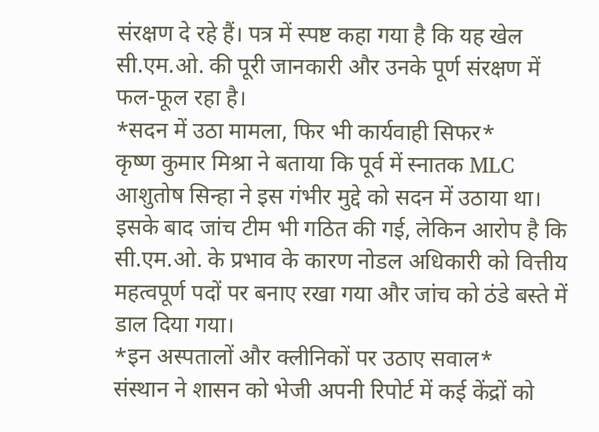संरक्षण दे रहे हैं। पत्र में स्पष्ट कहा गया है कि यह खेल सी.एम.ओ. की पूरी जानकारी और उनके पूर्ण संरक्षण में फल-फूल रहा है।
*सदन में उठा मामला, फिर भी कार्यवाही सिफर*
कृष्ण कुमार मिश्रा ने बताया कि पूर्व में स्नातक MLC आशुतोष सिन्हा ने इस गंभीर मुद्दे को सदन में उठाया था। इसके बाद जांच टीम भी गठित की गई, लेकिन आरोप है कि सी.एम.ओ. के प्रभाव के कारण नोडल अधिकारी को वित्तीय महत्वपूर्ण पदों पर बनाए रखा गया और जांच को ठंडे बस्ते में डाल दिया गया।
*इन अस्पतालों और क्लीनिकों पर उठाए सवाल*
संस्थान ने शासन को भेजी अपनी रिपोर्ट में कई केंद्रों को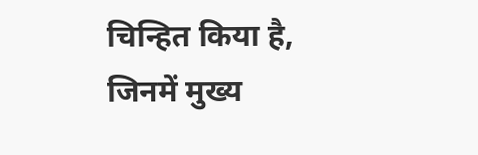चिन्हित किया है, जिनमें मुख्य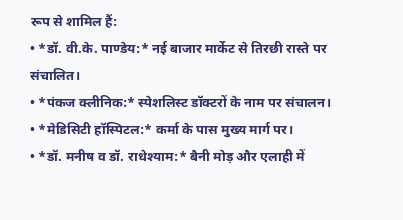रूप से शामिल हैं:
• *डॉ. वी.के. पाण्डेय:* नई बाजार मार्केट से तिरछी रास्ते पर संचालित।
• *पंकज क्लीनिक:* स्पेशलिस्ट डॉक्टरों के नाम पर संचालन।
• *मेडिसिटी हॉस्पिटल:* कर्मा के पास मुख्य मार्ग पर।
• *डॉ. मनीष व डॉ. राधेश्याम:* बैनी मोड़ और एलाही में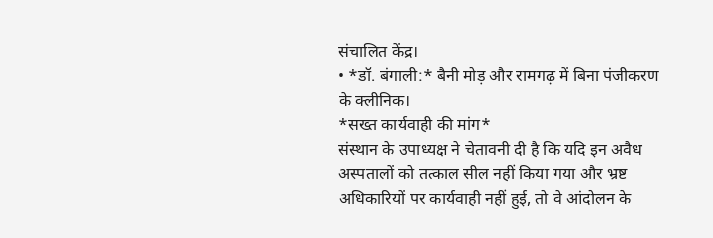संचालित केंद्र।
• *डॉ. बंगाली:* बैनी मोड़ और रामगढ़ में बिना पंजीकरण के क्लीनिक।
*सख्त कार्यवाही की मांग*
संस्थान के उपाध्यक्ष ने चेतावनी दी है कि यदि इन अवैध अस्पतालों को तत्काल सील नहीं किया गया और भ्रष्ट अधिकारियों पर कार्यवाही नहीं हुई, तो वे आंदोलन के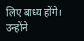लिए बाध्य होंगे। उन्होंने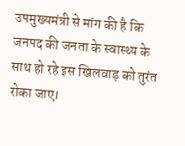उपमुख्यमंत्री से मांग की है कि जनपद की जनता के स्वास्थ्य के साथ हो रहे इस खिलवाड़ को तुरंत रोका जाए।